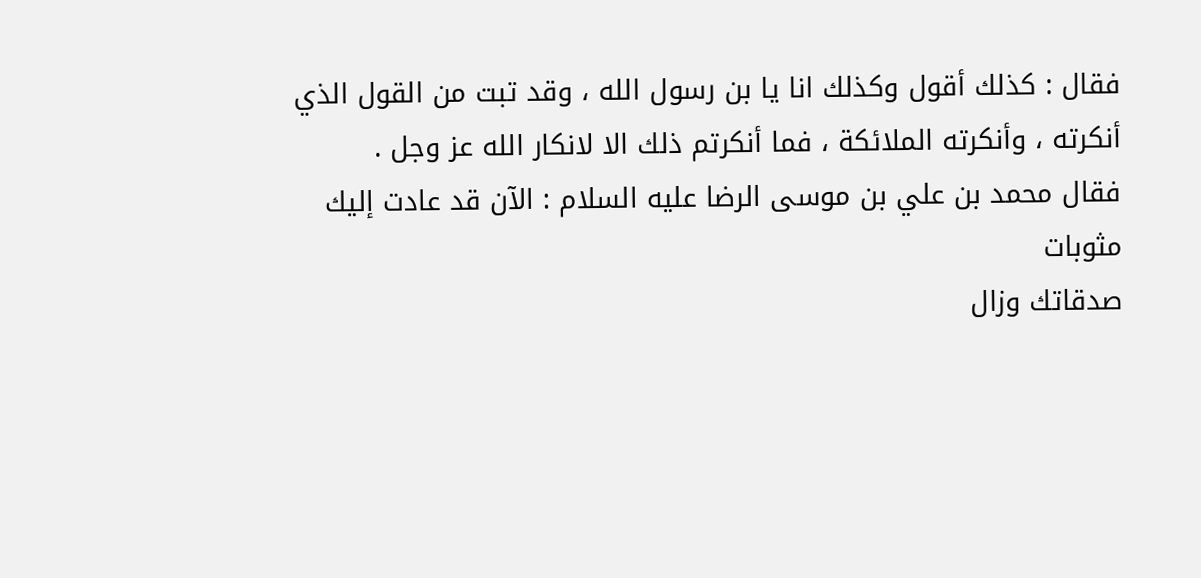فقال : كذلك أقول وكذلك انا يا بن رسول الله ، وقد تبت من القول الذي
أنكرته ، وأنكرته الملائكة ، فما أنكرتم ذلك الا لانكار الله عز وجل .
فقال محمد بن علي بن موسى الرضا عليه السلام : الآن قد عادت إليك مثوبات
صدقاتك وزال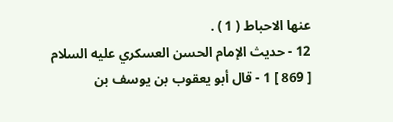عنها الاحباط ( 1 ) .
12 - حديث الإمام الحسن العسكري عليه السلام
[ 869 ] 1 - قال أبو يعقوب بن يوسف بن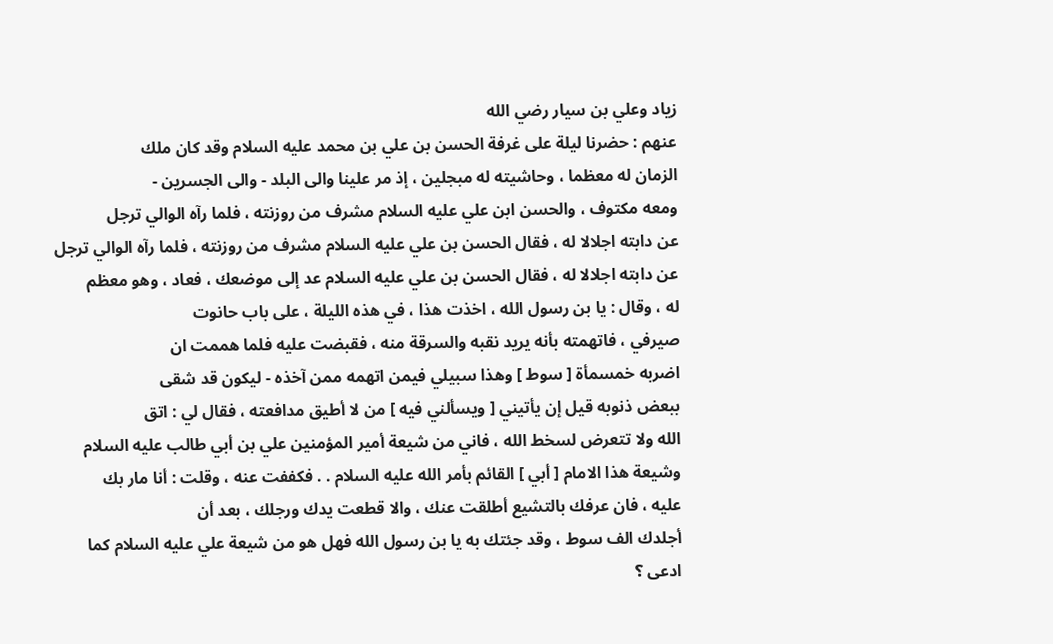زياد وعلي بن سيار رضي الله
عنهم : حضرنا ليلة على غرفة الحسن بن علي بن محمد عليه السلام وقد كان ملك
الزمان له معظما ، وحاشيته له مبجلين ، إذ مر علينا والى البلد - والى الجسرين -
ومعه مكتوف ، والحسن ابن علي عليه السلام مشرف من روزنته ، فلما رآه الوالي ترجل
عن دابته اجلالا له ، فقال الحسن بن علي عليه السلام مشرف من روزنته ، فلما رآه الوالي ترجل
عن دابته اجلالا له ، فقال الحسن بن علي عليه السلام عد إلى موضعك ، فعاد ، وهو معظم
له ، وقال : يا بن رسول الله ، اخذت هذا ، في هذه الليلة ، على باب حانوت
صيرفي ، فاتهمته بأنه يريد نقبه والسرقة منه ، فقبضت عليه فلما هممت ان
اضربه خمسمأة [ سوط ] وهذا سبيلي فيمن اتهمه ممن آخذه - ليكون قد شقى
ببعض ذنوبه قيل إن يأتيني [ ويسألني فيه ] من لا أطيق مدافعته ، فقال لي : اتق
الله ولا تتعرض لسخط الله ، فاني من شيعة أمير المؤمنين علي بن أبي طالب عليه السلام
وشيعة هذا الامام [ أبي ] القائم بأمر الله عليه السلام . . فكففت عنه ، وقلت : أنا مار بك
عليه ، فان عرفك بالتشيع أطلقت عنك ، والا قطعت يدك ورجلك ، بعد أن
أجلدك الف سوط ، وقد جئتك به يا بن رسول الله فهل هو من شيعة علي عليه السلام كما
ادعى ؟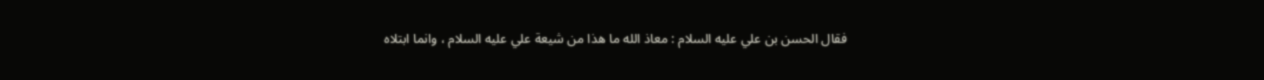فقال الحسن بن علي عليه السلام : معاذ الله ما هذا من شيعة علي عليه السلام ، وانما ابتلاه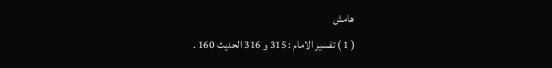هامش
( 1 ) تفسير الامام : 315 و 316 الحديث 160 .